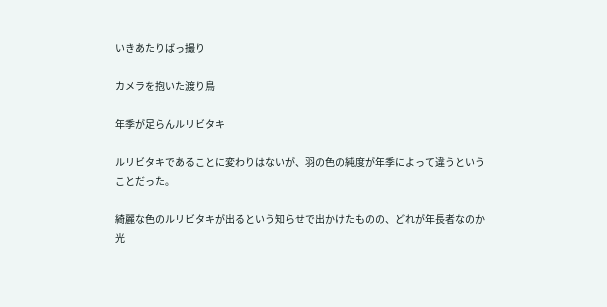いきあたりばっ撮り

カメラを抱いた渡り鳥

年季が足らんルリビタキ

ルリビタキであることに変わりはないが、羽の色の純度が年季によって違うということだった。

綺麗な色のルリビタキが出るという知らせで出かけたものの、どれが年長者なのか光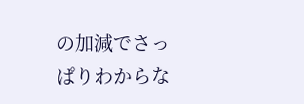の加減でさっぱりわからな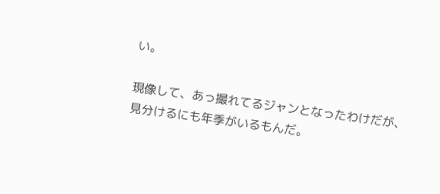い。

現像して、あっ撮れてるジャンとなったわけだが、見分けるにも年季がいるもんだ。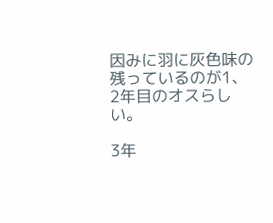因みに羽に灰色味の残っているのが1、2年目のオスらしい。

3年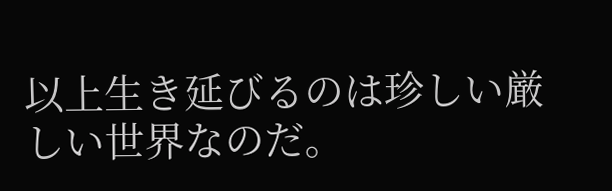以上生き延びるのは珍しい厳しい世界なのだ。